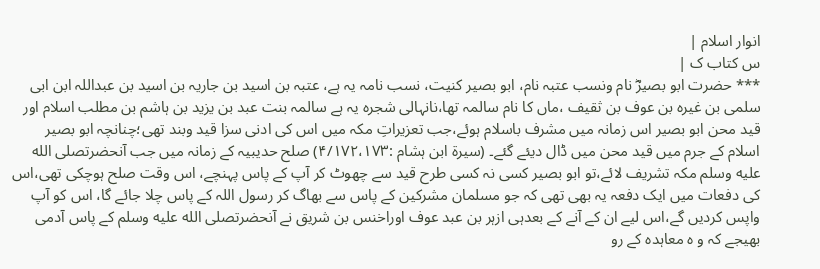انوار اسلام |
س کتاب ک |
*** حضرت ابو بصیرؓ نام ونسب عتبہ نام، ابو بصیر کنیت، نسب نامہ یہ ہے، عتبہ بن اسید بن جاریہ بن اسید بن عبداللہ ابن ابی سلمی بن غیرہ بن عوف بن ثقیف ،ماں کا نام سالمہ تھا،نانہالی شجرہ یہ ہے سالمہ بنت عبد بن یزید بن ہاشم بن مطلب اسلام اور قید محن ابو بصیر اس زمانہ میں مشرف باسلام ہوئے،جب تعزیراتِ مکہ میں اس کی ادنی سزا قید وبند تھی؛چنانچہ ابو بصیر اسلام کے جرم میں قید محن میں ڈال دیئے گئے۔ (سیرۃ ابن ہشام :۴/۱۷۲،۱۷۳) صلح حدیبیہ کے زمانہ میں جب آنحضرتصلى الله عليه وسلم مکہ تشریف لائے،تو ابو بصیر کسی نہ کسی طرح قید سے چھوٹ کر آپ کے پاس پہنچے، اس وقت صلح ہوچکی تھی،اس کی دفعات میں ایک دفعہ یہ بھی تھی کہ جو مسلمان مشرکین کے پاس سے بھاگ کر رسول اللہ کے پاس چلا جائے گا، اس کو آپ واپس کردیں گے،اس لیے ان کے آنے کے بعدہی ازہر بن عبد عوف اوراخنس بن شریق نے آنحضرتصلى الله عليه وسلم کے پاس آدمی بھیجے کہ و ہ معاہدہ کے رو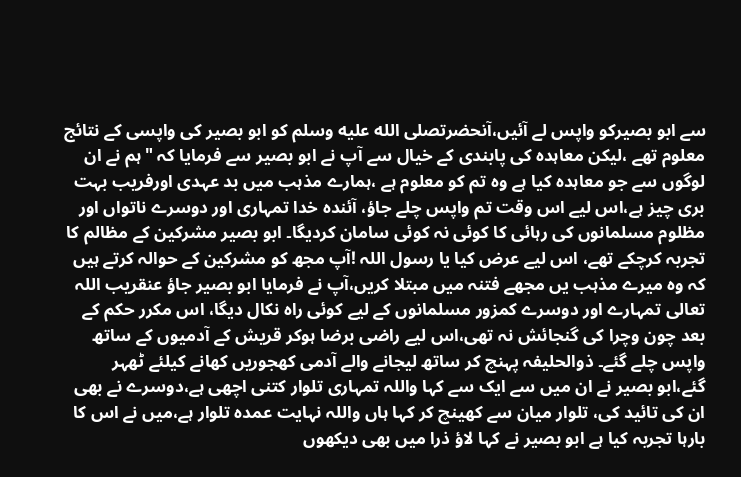سے ابو بصیرکو واپس لے آئیں،آنحضرتصلى الله عليه وسلم کو ابو بصیر کی واپسی کے نتائج معلوم تھے ،لیکن معاہدہ کی پابندی کے خیال سے آپ نے ابو بصیر سے فرمایا کہ "ہم نے ان لوگوں سے جو معاہدہ کیا ہے وہ تم کو معلوم ہے ،ہمارے مذہب میں بد عہدی اورفریب بہت بری چیز ہے،اس لیے اس وقت تم واپس چلے جاؤ، آئندہ خدا تمہاری اور دوسرے ناتواں اور مظلوم مسلمانوں کی رہائی کا کوئی نہ کوئی سامان کردیگا۔ ابو بصیر مشرکین کے مظالم کا تجربہ کرچکے تھے، اس لیے عرض کیا یا رسول اللہ !آپ مجھ کو مشرکین کے حوالہ کرتے ہیں کہ وہ میرے مذہب یں مجھے فتنہ میں مبتلا کریں،آپ نے فرمایا ابو بصیر جاؤ عنقریب اللہ تعالی تمہارے اور دوسرے کمزور مسلمانوں کے لیے کوئی راہ نکال دیگا، اس مکرر حکم کے بعد چون وچرا کی گنجائش نہ تھی،اس لیے راضی برضا ہوکر قریش کے آدمیوں کے ساتھ واپس چلے گئے۔ ذوالحلیفہ پہنچ کر ساتھ لیجانے والے آدمی کھجوریں کھانے کیلئے ٹھہر گئے،ابو بصیر نے ان میں سے ایک سے کہا واللہ تمہاری تلوار کتنی اچھی ہے،دوسرے نے بھی ان کی تائید کی، تلوار میان سے کھینچ کر کہا ہاں واللہ نہایت عمدہ تلوار ہے،میں نے اس کا بارہا تجربہ کیا ہے ابو بصیر نے کہا لاؤ ذرا میں بھی دیکھوں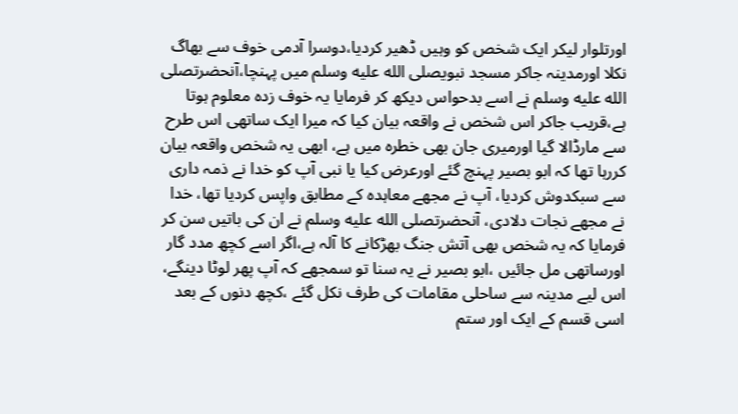اورتلوار لیکر ایک شخص کو وہیں ڈھیر کردیا،دوسرا آدمی خوف سے بھاگ نکلا اورمدینہ جاکر مسجد نبویصلى الله عليه وسلم میں پہنچا،آنحضرتصلى الله عليه وسلم نے اسے بدحواس دیکھ کر فرمایا یہ خوف زدہ معلوم ہوتا ہے،قریب جاکر اس شخص نے واقعہ بیان کیا کہ میرا ایک ساتھی اس طرح سے مارڈالا گیا اورمیری جان بھی خطرہ میں ہے، ابھی یہ شخص واقعہ بیان کررہا تھا کہ ابو بصیر پہنچ گئے اورعرض کیا یا نبی آپ کو خدا نے ذمہ داری سے سبکدوش کردیا، آپ نے مجھے معاہدہ کے مطابق واپس کردیا تھا، خدا نے مجھے نجات دلادی، آنحضرتصلى الله عليه وسلم نے ان کی باتیں سن کر فرمایا کہ یہ شخص بھی آتش جنگ بھڑکانے کا آلہ ہے،اگر اسے کچھ مدد گار اورساتھی مل جائیں ،ابو بصیر نے یہ سنا تو سمجھے کہ آپ پھر لوٹا دینگے، اس لیے مدینہ سے ساحلی مقامات کی طرف نکل گئے ،کچھ دنوں کے بعد اسی قسم کے ایک اور ستم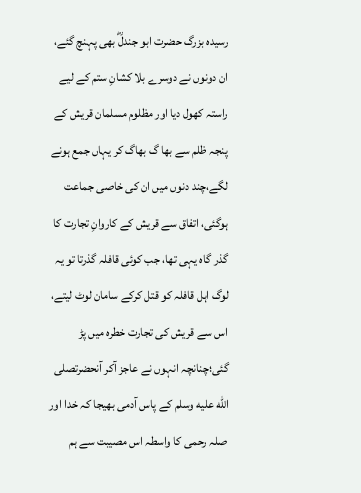رسیدہ بزرگ حضرت ابو جندلؓ بھی پہنچ گئے، ان دونوں نے دوسرے بلا کشانِ ستم کے لیے راستہ کھول دیا اور مظلوم مسلمان قریش کے پنجہ ظلم سے بھا گ بھاگ کر یہاں جمع ہونے لگے،چند دنوں میں ان کی خاصی جماعت ہوگئی، اتفاق سے قریش کے کاروانِ تجارت کا گذر گاہ یہی تھا، جب کوئی قافلہ گذرتا تو یہ لوگ اہل قافلہ کو قتل کرکے سامان لوٹ لیتے، اس سے قریش کی تجارت خطرہ میں پڑ گئی؛چنانچہ انہوں نے عاجز آکر آنحضرتصلى الله عليه وسلم کے پاس آدمی بھیجا کہ خدا اور صلہ رحمی کا واسطہ اس مصیبت سے ہم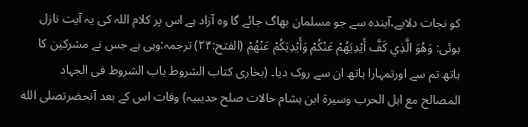کو نجات دلایے،آیندہ سے جو مسلمان بھاگ جائے گا وہ آزاد ہے اس پر کلام اللہ کی یہ آیت نازل ہوئی: وَهُوَ الَّذِي كَفَّ أَيْدِيَهُمْ عَنْكُمْ وَأَيْدِيَكُمْ عَنْهُمْ (الفتح:۲۴) ترجمہ:وہی ہے جس نے مشرکین کا ہاتھ تم سے اورتمہارا ہاتھ ان سے روک دیا۔ (بخاری کتاب الشروط باب الشروط فی الجہاد المصالح مع اہل الحرب وسیرۃ ابن ہشام حالات صلح حدیبیہ) وفات اس کے بعد آنحضرتصلى الله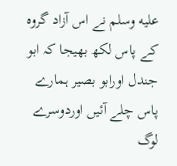عليه وسلم نے اس آزاد گروہ کے پاس لکھ بھیجا کہ ابو جندل اورابو بصیر ہمارے پاس چلے آئیں اوردوسرے لوگ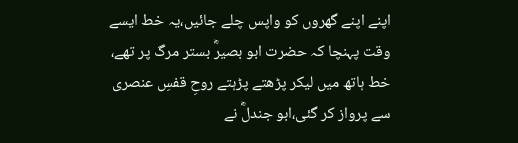اپنے اپنے گھروں کو واپس چلے جائیں،یہ خط ایسے وقت پہنچا کہ حضرت ابو بصیرؓ بستر مرگ پر تھے، خط ہاتھ میں لیکر پڑھتے پڑہتے روحِ قفسِ عنصری سے پرواز کر گئی،ابو جندلؓ نے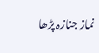نماز جنازہ پڑھا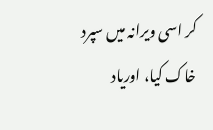کر اسی ویرانہ میں سپرد خاک کیا، اوریاد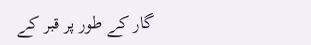گار کے طور پر قبر کے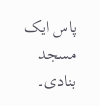پاس ایک مسجد بنادی۔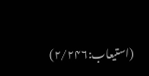(استیعاب:۲/۲۴۶)